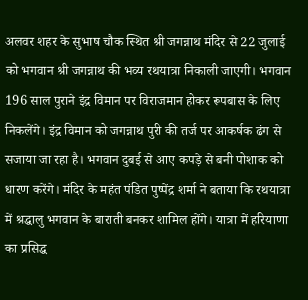अलवर शहर के सुभाष चौक स्थित श्री जगन्नाथ मंदिर से 22 जुलाई को भगवान श्री जगन्नाथ की भव्य रथयात्रा निकाली जाएगी। भगवान 196 साल पुराने इंद्र विमान पर विराजमान होकर रूपबास के लिए निकलेंगे। इंद्र विमान को जगन्नाथ पुरी की तर्ज पर आकर्षक ढंग से सजाया जा रहा है। भगवान दुबई से आए कपड़े से बनी पोशाक को धारण करेंगे। मंदिर के महंत पंडित पुष्पेंद्र शर्मा ने बताया कि रथयात्रा में श्रद्धालु भगवान के बाराती बनकर शामिल होंगे। यात्रा में हरियाणा का प्रसिद्ध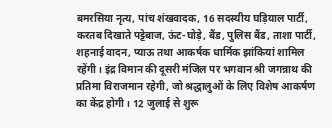बमरसिया नृत्य, पांच शंखवादक, 16 सदस्यीय घड़ियाल पार्टी, करतब दिखाते पट्टेबाज, ऊंट-घोड़े, बैंड, पुलिस बैंड, ताशा पार्टी, शहनाई वादन, प्याऊ तथा आकर्षक धार्मिक झांकियां शामिल रहेंगी। इंद्र विमान की दूसरी मंजिल पर भगवान श्री जगन्नाथ की प्रतिमा विराजमान रहेगी, जो श्रद्धालुओं के लिए विशेष आकर्षण का केंद्र होगी। 12 जुलाई से शुरू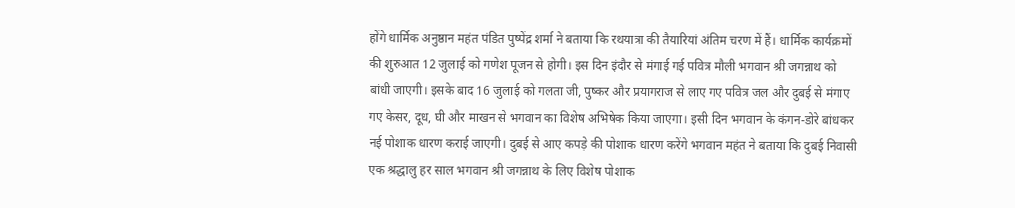होंगे धार्मिक अनुष्ठान महंत पंडित पुष्पेंद्र शर्मा ने बताया कि रथयात्रा की तैयारियां अंतिम चरण में हैं। धार्मिक कार्यक्रमों की शुरुआत 12 जुलाई को गणेश पूजन से होगी। इस दिन इंदौर से मंगाई गई पवित्र मौली भगवान श्री जगन्नाथ को बांधी जाएगी। इसके बाद 16 जुलाई को गलता जी, पुष्कर और प्रयागराज से लाए गए पवित्र जल और दुबई से मंगाए गए केसर, दूध, घी और माखन से भगवान का विशेष अभिषेक किया जाएगा। इसी दिन भगवान के कंगन-डोरे बांधकर नई पोशाक धारण कराई जाएगी। दुबई से आए कपड़े की पोशाक धारण करेंगे भगवान महंत ने बताया कि दुबई निवासी एक श्रद्धालु हर साल भगवान श्री जगन्नाथ के लिए विशेष पोशाक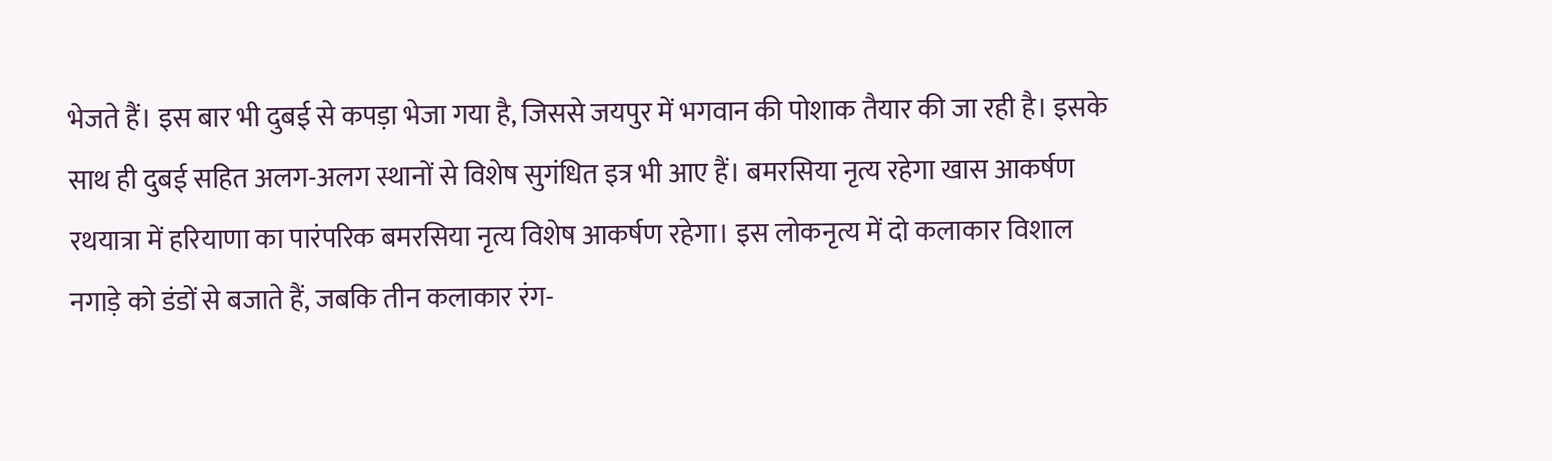भेजते हैं। इस बार भी दुबई से कपड़ा भेजा गया है, जिससे जयपुर में भगवान की पोशाक तैयार की जा रही है। इसके साथ ही दुबई सहित अलग-अलग स्थानों से विशेष सुगंधित इत्र भी आए हैं। बमरसिया नृत्य रहेगा खास आकर्षण रथयात्रा में हरियाणा का पारंपरिक बमरसिया नृत्य विशेष आकर्षण रहेगा। इस लोकनृत्य में दो कलाकार विशाल नगाड़े को डंडों से बजाते हैं, जबकि तीन कलाकार रंग-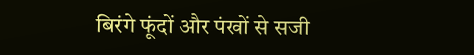बिरंगे फूंदों और पंखों से सजी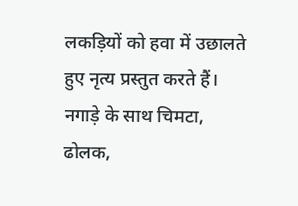लकड़ियों को हवा में उछालते हुए नृत्य प्रस्तुत करते हैं। नगाड़े के साथ चिमटा, ढोलक,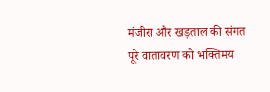मंजीरा और खड़ताल की संगत पूरे वातावरण को भक्तिमय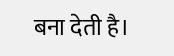बना देती है।